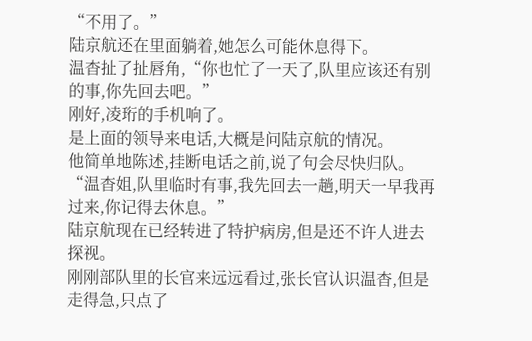“不用了。”
陆京航还在里面躺着,她怎么可能休息得下。
温杳扯了扯唇角,“你也忙了一天了,队里应该还有别的事,你先回去吧。”
刚好,凌珩的手机响了。
是上面的领导来电话,大概是问陆京航的情况。
他简单地陈述,挂断电话之前,说了句会尽快归队。
“温杳姐,队里临时有事,我先回去一趟,明天一早我再过来,你记得去休息。”
陆京航现在已经转进了特护病房,但是还不许人进去探视。
刚刚部队里的长官来远远看过,张长官认识温杳,但是走得急,只点了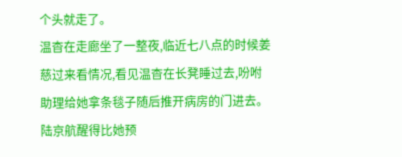个头就走了。
温杳在走廊坐了一整夜,临近七八点的时候姜慈过来看情况,看见温杳在长凳睡过去,吩咐助理给她拿条毯子随后推开病房的门进去。
陆京航醒得比她预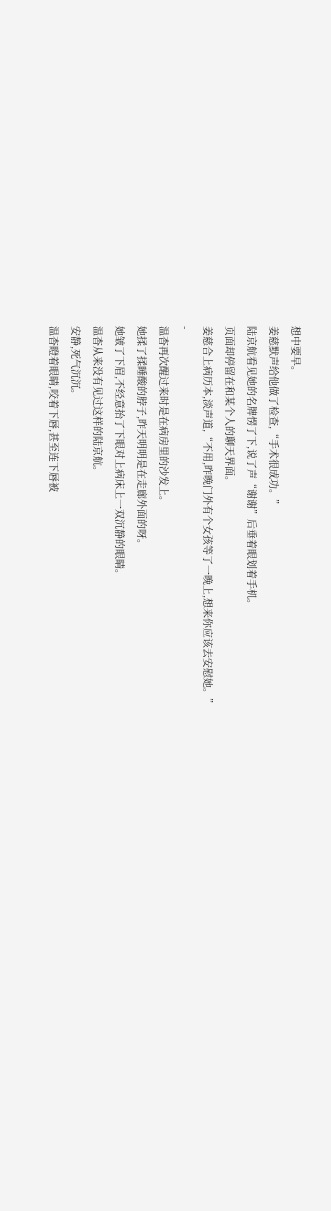想中要早。
姜慈默声给他做了检查,“手术很成功。”
陆京航看见她的名牌愣了下,说了声“谢谢”后垂着眼划着手机。
页面却停留在和某个人的聊天界面。
姜慈合上病历本,淡声道,“不用,昨晚门外有个女孩等了一晚上,想来你应该去安慰她。”
-
温杳再次醒过来时是在病房里的沙发上。
她揉了揉睡酸的脖子,昨天明明是在走廊外面的呀。
她皱了下眉,不经意抬了下眼对上病床上一双沉静的眼睛。
温杳从来没有见过这样的陆京航。
安静,死气沉沉。
温杳瞪着眼睛,咬着下唇,甚至连下唇被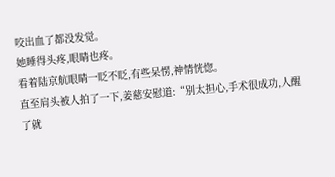咬出血了都没发觉。
她睡得头疼,眼睛也疼。
看着陆京航眼睛一眨不眨,有些呆愣,神情恍惚。
直至肩头被人拍了一下,姜慈安慰道:“别太担心,手术很成功,人醒了就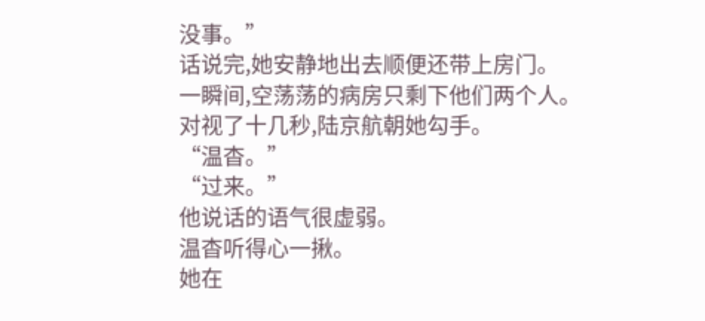没事。”
话说完,她安静地出去顺便还带上房门。
一瞬间,空荡荡的病房只剩下他们两个人。
对视了十几秒,陆京航朝她勾手。
“温杳。”
“过来。”
他说话的语气很虚弱。
温杳听得心一揪。
她在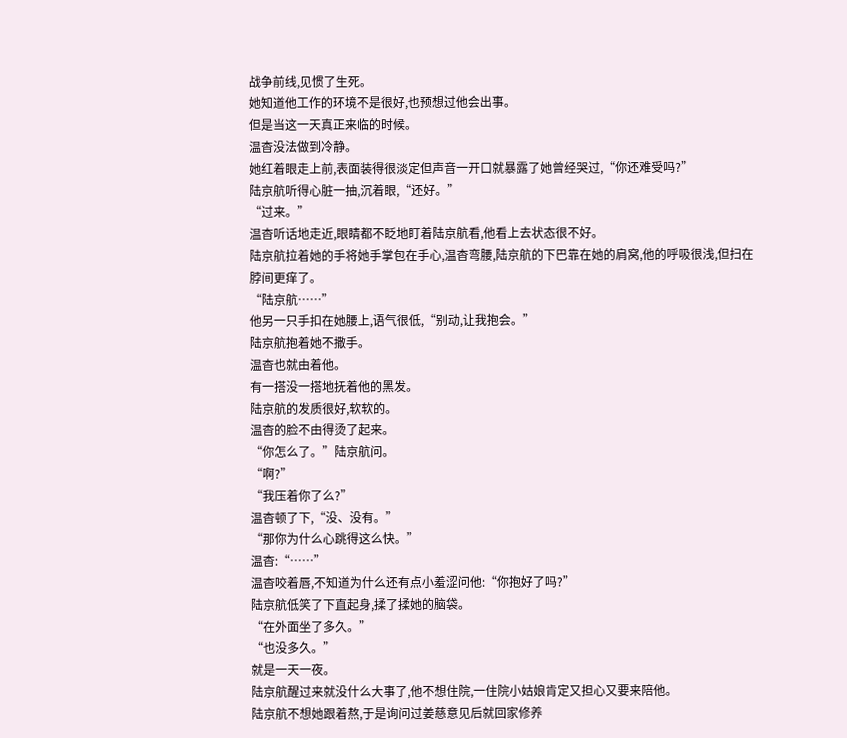战争前线,见惯了生死。
她知道他工作的环境不是很好,也预想过他会出事。
但是当这一天真正来临的时候。
温杳没法做到冷静。
她红着眼走上前,表面装得很淡定但声音一开口就暴露了她曾经哭过,“你还难受吗?”
陆京航听得心脏一抽,沉着眼,“还好。”
“过来。”
温杳听话地走近,眼睛都不眨地盯着陆京航看,他看上去状态很不好。
陆京航拉着她的手将她手掌包在手心,温杳弯腰,陆京航的下巴靠在她的肩窝,他的呼吸很浅,但扫在脖间更痒了。
“陆京航……”
他另一只手扣在她腰上,语气很低,“别动,让我抱会。”
陆京航抱着她不撒手。
温杳也就由着他。
有一搭没一搭地抚着他的黑发。
陆京航的发质很好,软软的。
温杳的脸不由得烫了起来。
“你怎么了。”陆京航问。
“啊?”
“我压着你了么?”
温杳顿了下,“没、没有。”
“那你为什么心跳得这么快。”
温杳:“……”
温杳咬着唇,不知道为什么还有点小羞涩问他:“你抱好了吗?”
陆京航低笑了下直起身,揉了揉她的脑袋。
“在外面坐了多久。”
“也没多久。”
就是一天一夜。
陆京航醒过来就没什么大事了,他不想住院,一住院小姑娘肯定又担心又要来陪他。
陆京航不想她跟着熬,于是询问过姜慈意见后就回家修养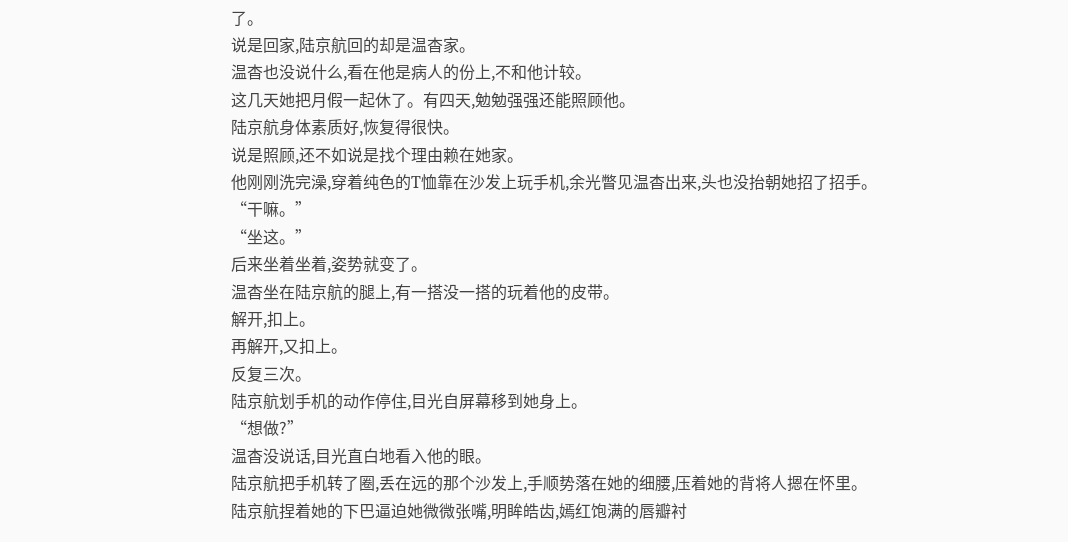了。
说是回家,陆京航回的却是温杳家。
温杳也没说什么,看在他是病人的份上,不和他计较。
这几天她把月假一起休了。有四天,勉勉强强还能照顾他。
陆京航身体素质好,恢复得很快。
说是照顾,还不如说是找个理由赖在她家。
他刚刚洗完澡,穿着纯色的T恤靠在沙发上玩手机,余光瞥见温杳出来,头也没抬朝她招了招手。
“干嘛。”
“坐这。”
后来坐着坐着,姿势就变了。
温杳坐在陆京航的腿上,有一搭没一搭的玩着他的皮带。
解开,扣上。
再解开,又扣上。
反复三次。
陆京航划手机的动作停住,目光自屏幕移到她身上。
“想做?”
温杳没说话,目光直白地看入他的眼。
陆京航把手机转了圈,丢在远的那个沙发上,手顺势落在她的细腰,压着她的背将人摁在怀里。
陆京航捏着她的下巴逼迫她微微张嘴,明眸皓齿,嫣红饱满的唇瓣衬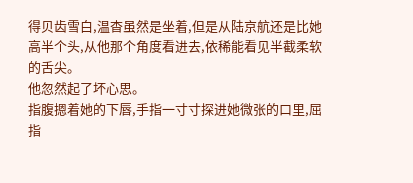得贝齿雪白,温杳虽然是坐着,但是从陆京航还是比她高半个头,从他那个角度看进去,依稀能看见半截柔软的舌尖。
他忽然起了坏心思。
指腹摁着她的下唇,手指一寸寸探进她微张的口里,屈指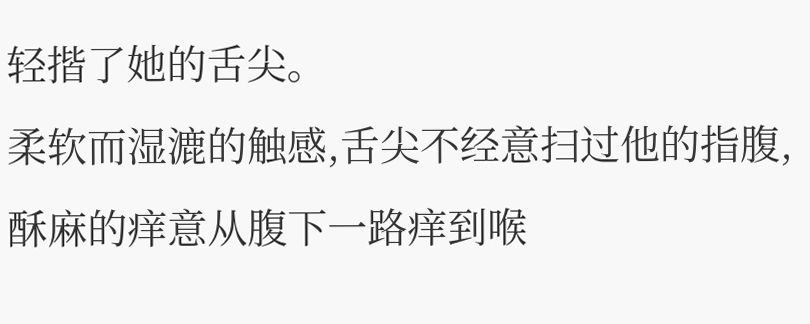轻揩了她的舌尖。
柔软而湿漉的触感,舌尖不经意扫过他的指腹,酥麻的痒意从腹下一路痒到喉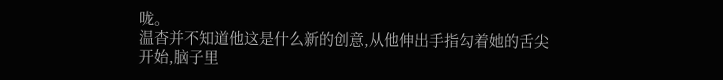咙。
温杳并不知道他这是什么新的创意,从他伸出手指勾着她的舌尖开始,脑子里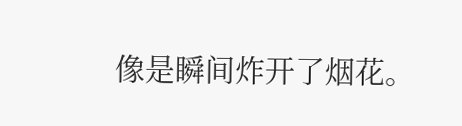像是瞬间炸开了烟花。